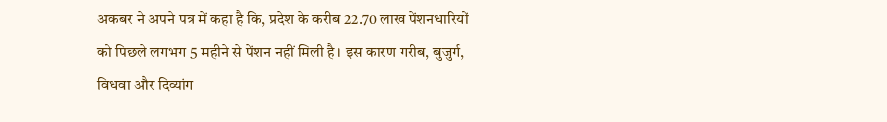अकबर ने अपने पत्र में कहा है कि, प्रदेश के करीब 22.70 लाख पेंशनधारियों को पिछले लगभग 5 महीने से पेंशन नहीं मिली है। इस कारण गरीब, बुजुर्ग, विधवा और दिव्यांग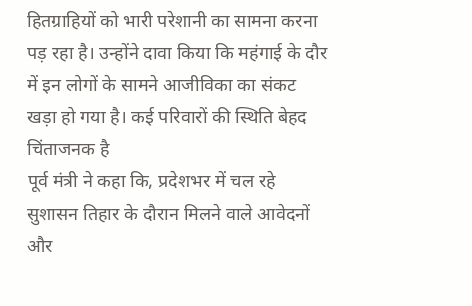हितग्राहियों को भारी परेशानी का सामना करना पड़ रहा है। उन्होंने दावा किया कि महंगाई के दौर में इन लोगों के सामने आजीविका का संकट खड़ा हो गया है। कई परिवारों की स्थिति बेहद चिंताजनक है
पूर्व मंत्री ने कहा कि, प्रदेशभर में चल रहे सुशासन तिहार के दौरान मिलने वाले आवेदनों और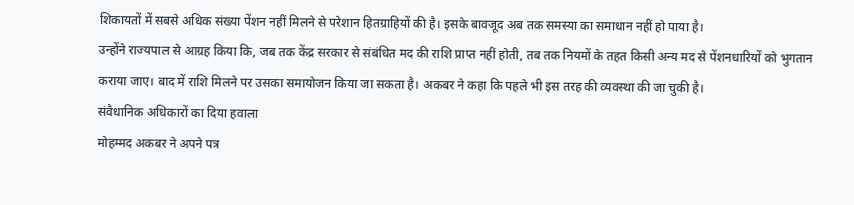शिकायतों में सबसे अधिक संख्या पेंशन नहीं मिलने से परेशान हितग्राहियों की है। इसके बावजूद अब तक समस्या का समाधान नहीं हो पाया है।
उन्होंने राज्यपाल से आग्रह किया कि, जब तक केंद्र सरकार से संबंधित मद की राशि प्राप्त नहीं होती, तब तक नियमों के तहत किसी अन्य मद से पेंशनधारियों को भुगतान कराया जाए। बाद में राशि मिलने पर उसका समायोजन किया जा सकता है। अकबर ने कहा कि पहले भी इस तरह की व्यवस्था की जा चुकी है।
संवैधानिक अधिकारों का दिया हवाला
मोहम्मद अकबर ने अपने पत्र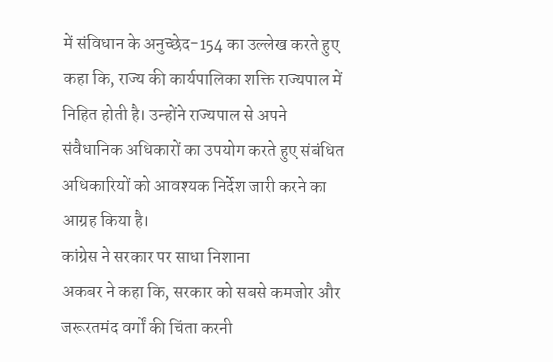में संविधान के अनुच्छेद-154 का उल्लेख करते हुए कहा कि, राज्य की कार्यपालिका शक्ति राज्यपाल में निहित होती है। उन्होंने राज्यपाल से अपने संवैधानिक अधिकारों का उपयोग करते हुए संबंधित अधिकारियों को आवश्यक निर्देश जारी करने का आग्रह किया है।
कांग्रेस ने सरकार पर साधा निशाना
अकबर ने कहा कि, सरकार को सबसे कमजोर और जरूरतमंद वर्गों की चिंता करनी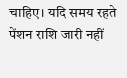चाहिए। यदि समय रहते पेंशन राशि जारी नहीं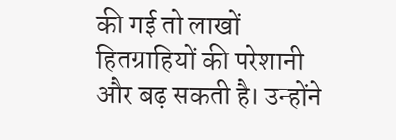की गई तो लाखों हितग्राहियों की परेशानी और बढ़ सकती है। उन्होंने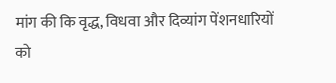मांग की कि वृद्ध, विधवा और दिव्यांग पेंशनधारियों को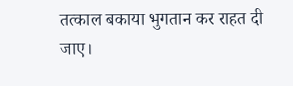तत्काल बकाया भुगतान कर राहत दी जाए।